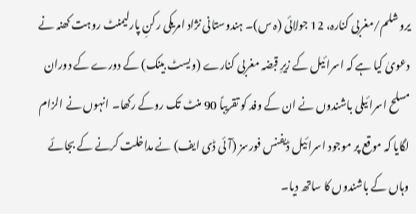یروشلم/مغربی کنارہ، 12 جولائی (ہ س)۔ ہندوستانی نژاد امریکی رکنِ پارلیمنٹ روہت کھنہ نے دعویٰ کیا ہے کہ اسرائیل کے زیرِ قبضہ مغربی کنارے (ویسٹ بینک) کے دورے کے دوران مسلح اسرائیلی باشندوں نے ان کے وفد کو تقریباً 90 منٹ تک روکے رکھا۔ انہوں نے الزام لگایا کہ موقع پر موجود اسرائیل ڈیفنس فورسز (آئی ڈی ایف) نے مداخلت کرنے کے بجائے وہاں کے باشندوں کا ساتھ دیا۔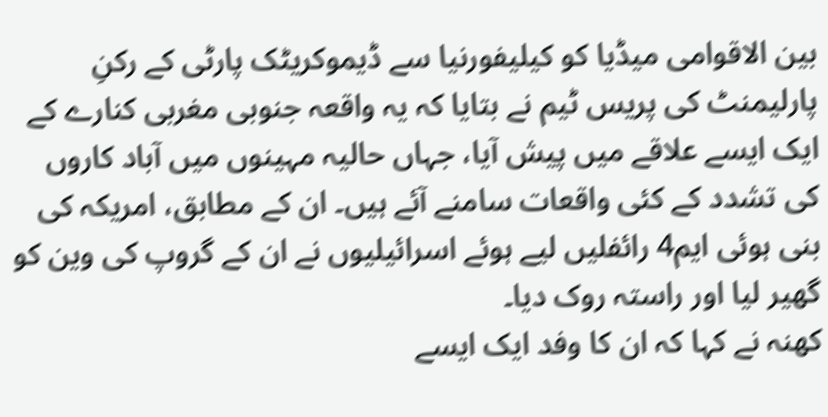بین الاقوامی میڈیا کو کیلیفورنیا سے ڈیموکریٹک پارٹی کے رکنِ پارلیمنٹ کی پریس ٹیم نے بتایا کہ یہ واقعہ جنوبی مغربی کنارے کے ایک ایسے علاقے میں پیش آیا، جہاں حالیہ مہینوں میں آباد کاروں کی تشدد کے کئی واقعات سامنے آئے ہیں۔ ان کے مطابق، امریکہ کی بنی ہوئی ایم4 رائفلیں لیے ہوئے اسرائیلیوں نے ان کے گروپ کی وین کو گھیر لیا اور راستہ روک دیا۔
کھنہ نے کہا کہ ان کا وفد ایک ایسے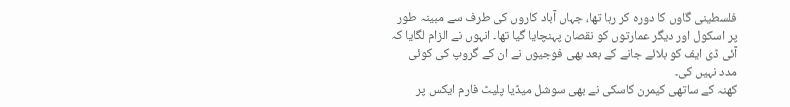فلسطینی گاوں کا دورہ کر رہا تھا، جہاں آباد کاروں کی طرف سے مبینہ طور پر اسکول اور دیگر عمارتوں کو نقصان پہنچایا گیا تھا۔ انہوں نے الزام لگایا کہ آئی ڈی ایف کو بلائے جانے کے بعد بھی فوجیوں نے ان کے گروپ کی کوئی مدد نہیں کی۔
کھنہ کے ساتھی کیمرن کاسکی نے بھی سوشل میڈیا پلیٹ فارم ایکس پر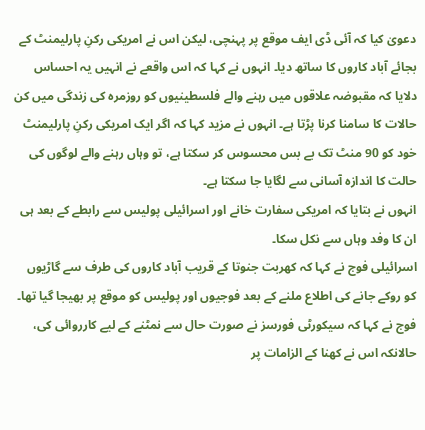دعویٰ کیا کہ آئی ڈی ایف موقع پر پہنچی، لیکن اس نے امریکی رکنِ پارلیمنٹ کے بجائے آباد کاروں کا ساتھ دیا۔ انہوں نے کہا کہ اس واقعے نے انہیں یہ احساس دلایا کہ مقبوضہ علاقوں میں رہنے والے فلسطینیوں کو روزمرہ کی زندگی میں کن حالات کا سامنا کرنا پڑتا ہے۔ انہوں نے مزید کہا کہ اگر ایک امریکی رکنِ پارلیمنٹ خود کو 90 منٹ تک بے بس محسوس کر سکتا ہے، تو وہاں رہنے والے لوگوں کی حالت کا اندازہ آسانی سے لگایا جا سکتا ہے۔
انہوں نے بتایا کہ امریکی سفارت خانے اور اسرائیلی پولیس سے رابطے کے بعد ہی ان کا وفد وہاں سے نکل سکا۔
اسرائیلی فوج نے کہا کہ کھربت جنوتا کے قریب آباد کاروں کی طرف سے گاڑیوں کو روکے جانے کی اطلاع ملنے کے بعد فوجیوں اور پولیس کو موقع پر بھیجا گیا تھا۔ فوج نے کہا کہ سیکورٹی فورسز نے صورت حال سے نمٹنے کے لیے کارروائی کی، حالانکہ اس نے کھنا کے الزامات پر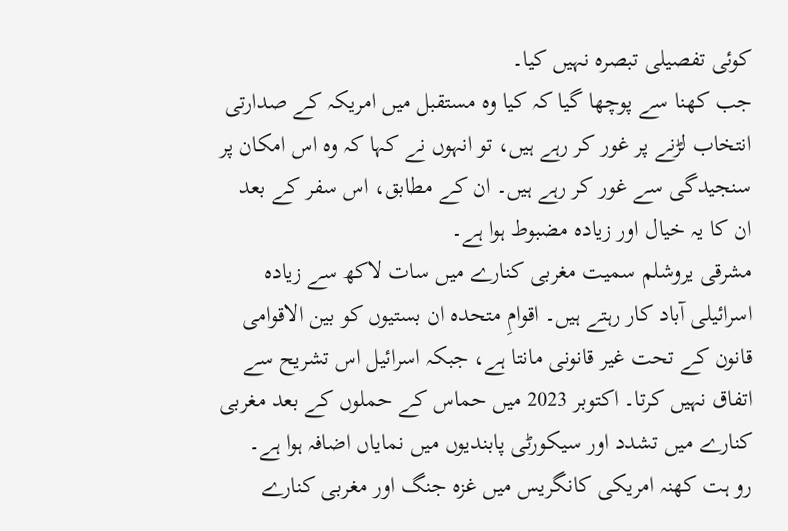کوئی تفصیلی تبصرہ نہیں کیا۔
جب کھنا سے پوچھا گیا کہ کیا وہ مستقبل میں امریکہ کے صدارتی انتخاب لڑنے پر غور کر رہے ہیں، تو انہوں نے کہا کہ وہ اس امکان پر سنجیدگی سے غور کر رہے ہیں۔ ان کے مطابق، اس سفر کے بعد ان کا یہ خیال اور زیادہ مضبوط ہوا ہے۔
مشرقی یروشلم سمیت مغربی کنارے میں سات لاکھ سے زیادہ اسرائیلی آباد کار رہتے ہیں۔ اقوامِ متحدہ ان بستیوں کو بین الاقوامی قانون کے تحت غیر قانونی مانتا ہے، جبکہ اسرائیل اس تشریح سے اتفاق نہیں کرتا۔ اکتوبر 2023 میں حماس کے حملوں کے بعد مغربی کنارے میں تشدد اور سیکورٹی پابندیوں میں نمایاں اضافہ ہوا ہے۔
رو ہت کھنہ امریکی کانگریس میں غزہ جنگ اور مغربی کنارے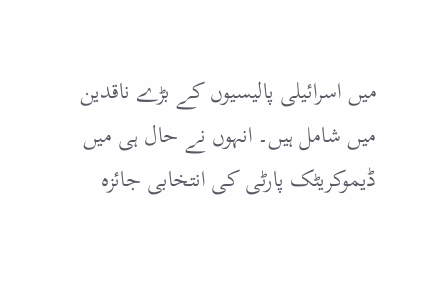میں اسرائیلی پالیسیوں کے بڑے ناقدین میں شامل ہیں۔ انہوں نے حال ہی میں ڈیموکریٹک پارٹی کی انتخابی جائزہ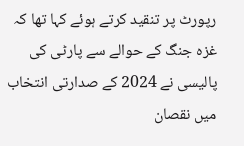رپورٹ پر تنقید کرتے ہوئے کہا تھا کہ غزہ جنگ کے حوالے سے پارٹی کی پالیسی نے 2024 کے صدارتی انتخاب میں نقصان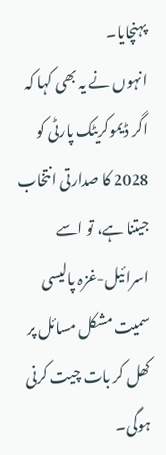پہنچایا۔
انہوں نے یہ بھی کہا کہ اگر ڈیموکریٹک پارٹی کو 2028 کا صدارتی انتخاب جیتنا ہے، تو اسے اسرائیل-غزہ پالیسی سمیت مشکل مسائل پر کھل کر بات چیت کرنی ہوگی۔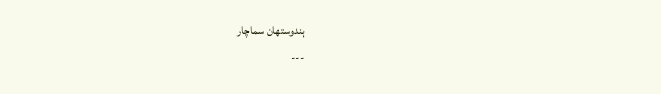ہندوستھان سماچار
---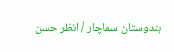ہندوستان سماچار / انظر حسن